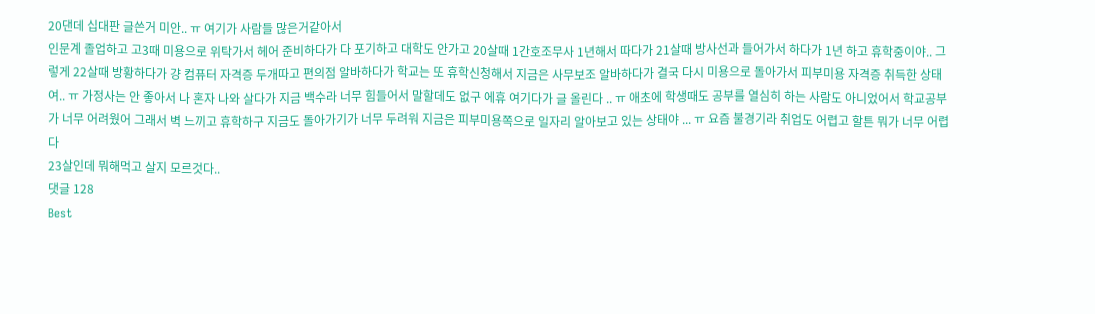20댄데 십대판 글쓴거 미안.. ㅠ 여기가 사람들 많은거같아서
인문계 졸업하고 고3때 미용으로 위탁가서 헤어 준비하다가 다 포기하고 대학도 안가고 20살때 1간호조무사 1년해서 따다가 21살때 방사선과 들어가서 하다가 1년 하고 휴학중이야.. 그렇게 22살때 방황하다가 걍 컴퓨터 자격증 두개따고 편의점 알바하다가 학교는 또 휴학신청해서 지금은 사무보조 알바하다가 결국 다시 미용으로 돌아가서 피부미용 자격증 취득한 상태여.. ㅠ 가정사는 안 좋아서 나 혼자 나와 살다가 지금 백수라 너무 힘들어서 말할데도 없구 에휴 여기다가 글 올린다 .. ㅠ 애초에 학생때도 공부를 열심히 하는 사람도 아니었어서 학교공부가 너무 어려웠어 그래서 벽 느끼고 휴학하구 지금도 돌아가기가 너무 두려워 지금은 피부미용쪽으로 일자리 알아보고 있는 상태야 ... ㅠ 요즘 불경기라 취업도 어렵고 할튼 뭐가 너무 어렵다
23살인데 뭐해먹고 살지 모르것다..
댓글 128
Best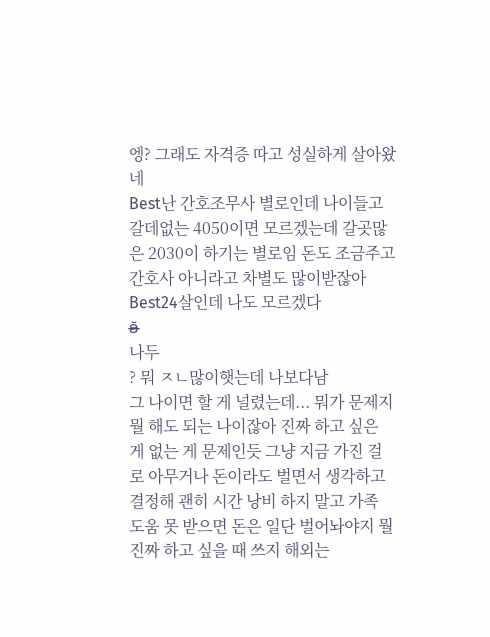엥? 그래도 자격증 따고 성실하게 살아왔네
Best난 간호조무사 별로인데 나이들고 갈데없는 4050이면 모르겠는데 갈곳많은 2030이 하기는 별로임 돈도 조금주고 간호사 아니라고 차별도 많이받잖아
Best24살인데 나도 모르겠다
ʚ̴̶̷̆
나두
? 뭐 ㅈㄴ많이햇는데 나보다남
그 나이면 할 게 널렸는데... 뭐가 문제지 뭘 해도 되는 나이잖아 진짜 하고 싶은 게 없는 게 문제인듯 그냥 지금 가진 걸로 아무거나 돈이라도 벌면서 생각하고 결정해 괜히 시간 낭비 하지 말고 가족 도움 못 받으면 돈은 일단 벌어놔야지 뭘 진짜 하고 싶을 때 쓰지 해외는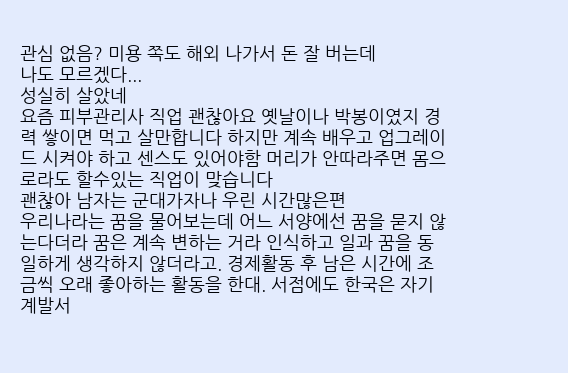관심 없음? 미용 쪽도 해외 나가서 돈 잘 버는데
나도 모르겠다...
성실히 살았네
요즘 피부관리사 직업 괜찮아요 옛날이나 박봉이였지 경력 쌓이면 먹고 살만합니다 하지만 계속 배우고 업그레이드 시켜야 하고 센스도 있어야함 머리가 안따라주면 몸으로라도 할수있는 직업이 맞습니다
괜찮아 남자는 군대가자나 우린 시간많은편
우리나라는 꿈을 물어보는데 어느 서양에선 꿈을 묻지 않는다더라 꿈은 계속 변하는 거라 인식하고 일과 꿈을 동일하게 생각하지 않더라고. 경제활동 후 남은 시간에 조금씩 오래 좋아하는 활동을 한대. 서점에도 한국은 자기계발서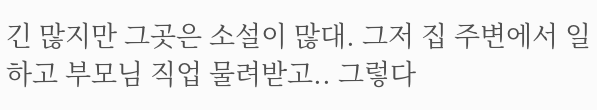긴 많지만 그곳은 소설이 많대. 그저 집 주변에서 일하고 부모님 직업 물려받고.. 그렇다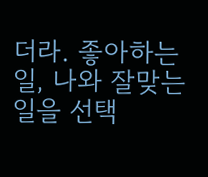더라. 좋아하는 일, 나와 잘맞는 일을 선택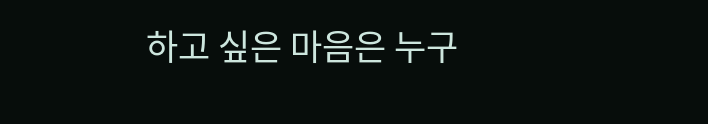하고 싶은 마음은 누구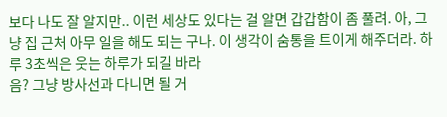보다 나도 잘 알지만.. 이런 세상도 있다는 걸 알면 갑갑함이 좀 풀려. 아, 그냥 집 근처 아무 일을 해도 되는 구나. 이 생각이 숨통을 트이게 해주더라. 하루 3초씩은 웃는 하루가 되길 바라
음? 그냥 방사선과 다니면 될 거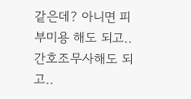같은데? 아니면 피부미용 해도 되고.. 간호조무사해도 되고..